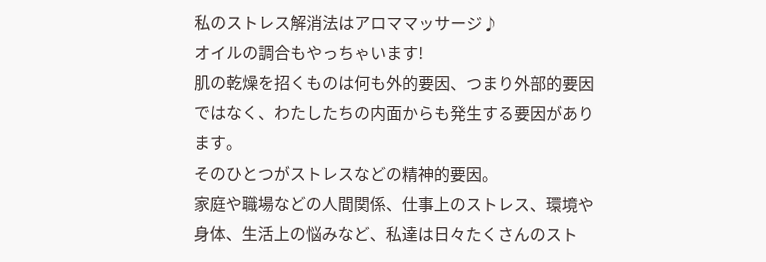私のストレス解消法はアロママッサージ♪
オイルの調合もやっちゃいます!
肌の乾燥を招くものは何も外的要因、つまり外部的要因ではなく、わたしたちの内面からも発生する要因があります。
そのひとつがストレスなどの精神的要因。
家庭や職場などの人間関係、仕事上のストレス、環境や身体、生活上の悩みなど、私達は日々たくさんのスト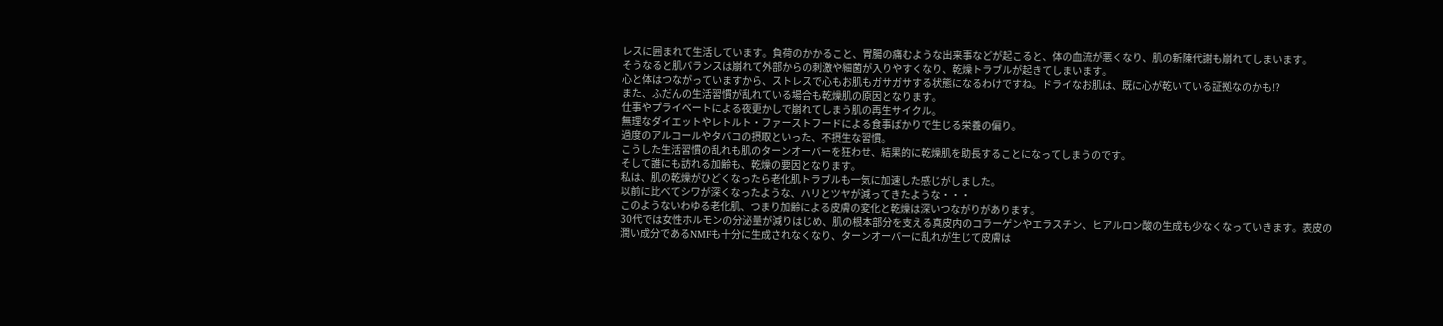レスに囲まれて生活しています。負荷のかかること、胃腸の痛むような出来事などが起こると、体の血流が悪くなり、肌の新陳代謝も崩れてしまいます。
そうなると肌バランスは崩れて外部からの刺激や細菌が入りやすくなり、乾燥トラブルが起きてしまいます。
心と体はつながっていますから、ストレスで心もお肌もガサガサする状態になるわけですね。ドライなお肌は、既に心が乾いている証拠なのかも!?
また、ふだんの生活習慣が乱れている場合も乾燥肌の原因となります。
仕事やプライベートによる夜更かしで崩れてしまう肌の再生サイクル。
無理なダイエットやレトルト・ファーストフードによる食事ばかりで生じる栄養の偏り。
過度のアルコールやタバコの摂取といった、不摂生な習慣。
こうした生活習慣の乱れも肌のターンオーバーを狂わせ、結果的に乾燥肌を助長することになってしまうのです。
そして誰にも訪れる加齢も、乾燥の要因となります。
私は、肌の乾燥がひどくなったら老化肌トラブルも一気に加速した感じがしました。
以前に比べてシワが深くなったような、ハリとツヤが減ってきたような・・・
このようないわゆる老化肌、つまり加齢による皮膚の変化と乾燥は深いつながりがあります。
30代では女性ホルモンの分泌量が減りはじめ、肌の根本部分を支える真皮内のコラーゲンやエラスチン、ヒアルロン酸の生成も少なくなっていきます。表皮の潤い成分であるNMFも十分に生成されなくなり、ターンオーバーに乱れが生じて皮膚は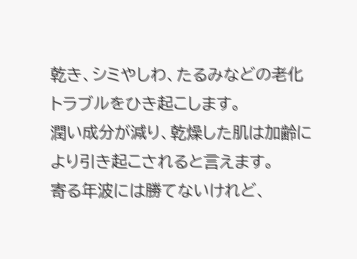乾き、シミやしわ、たるみなどの老化トラブルをひき起こします。
潤い成分が減り、乾燥した肌は加齢により引き起こされると言えます。
寄る年波には勝てないけれど、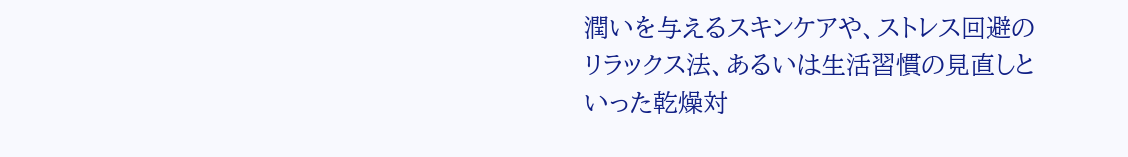潤いを与えるスキンケアや、ストレス回避のリラックス法、あるいは生活習慣の見直しといった乾燥対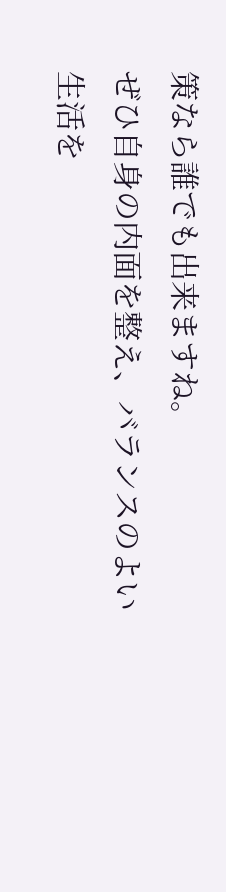策なら誰でも出来ますね。
ぜひ自身の内面を整え、バランスのよい生活を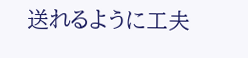送れるように工夫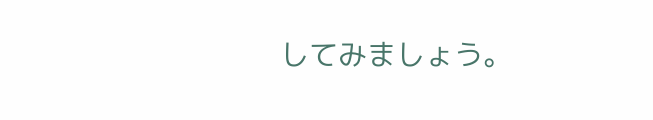してみましょう。